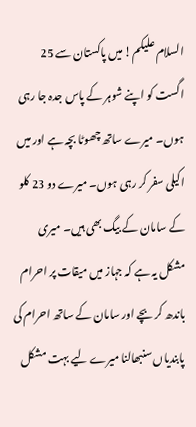السلام علیکم! میں پاکستان سے 25 اگست کو اپنے شوہر کے پاس جدہ جا رہی ہوں۔ میرے ساتھ چھوٹا بچہ ہے اور میں اکیلی سفر کر رہی ہوں۔ میرے دو 23 کلو کے سامان کے بیگ بھی ہیں۔ میری مشکل یہ ہے کہ جہاز میں میقات پر احرام باندھ کر بچے اور سامان کے ساتھ احرام کی پابندیاں سنبھالنا میرے لیے بہت مشکل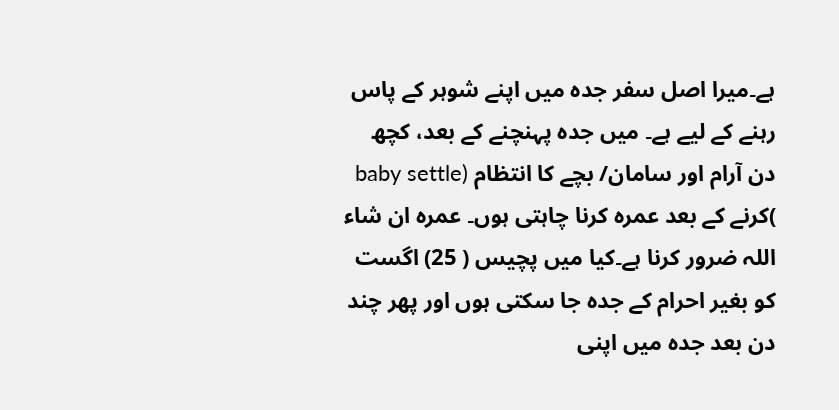ہے۔میرا اصل سفر جدہ میں اپنے شوہر کے پاس رہنے کے لیے ہے۔ میں جدہ پہنچنے کے بعد، کچھ دن آرام اور سامان/ بچے کا انتظام (baby settle )کرنے کے بعد عمرہ کرنا چاہتی ہوں۔ عمرہ ان شاء اللہ ضرور کرنا ہے۔کیا میں پچیس ( 25) اگست کو بغیر احرام کے جدہ جا سکتی ہوں اور پھر چند دن بعد جدہ میں اپنی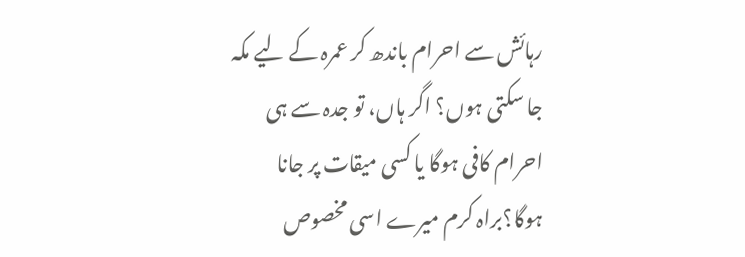رہائش سے احرام باندھ کر عمرہ کے لیے مکہ جا سکتی ہوں؟ اگر ہاں، تو جدہ سے ہی احرام کافی ہوگا یا کسی میقات پر جانا ہوگا؟براہ کرم میرے اسی مخصوص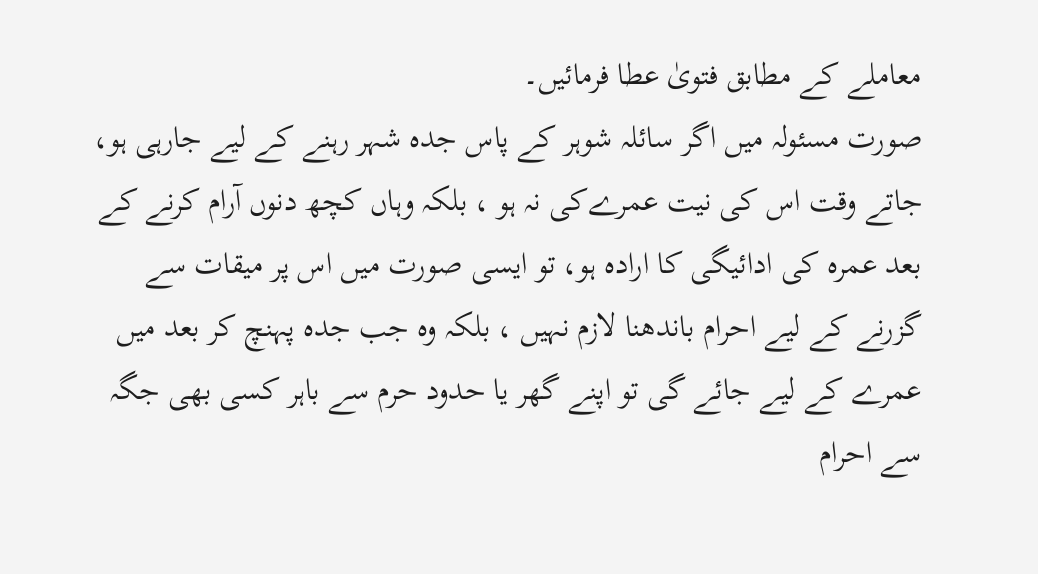معاملے کے مطابق فتویٰ عطا فرمائیں۔
صورت مسئولہ میں اگر سائلہ شوہر کے پاس جدہ شہر رہنے کے لیے جارہی ہو، جاتے وقت اس کی نیت عمرےکی نہ ہو ، بلکہ وہاں کچھ دنوں آرام کرنے کے بعد عمرہ کی ادائیگی کا ارادہ ہو، تو ایسی صورت میں اس پر میقات سے گزرنے کے لیے احرام باندھنا لازم نہیں ، بلکہ وہ جب جدہ پہنچ کر بعد میں عمرے کے لیے جائے گی تو اپنے گھر یا حدود حرم سے باہر کسی بھی جگہ سے احرام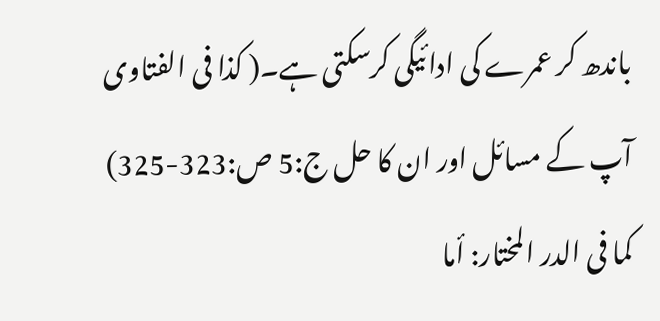باندھ کر عمرے کی ادائیگی کرسکتی ہے۔( کذا فی الفتاوی آپ کے مسائل اور ان کا حل ج:5 ص:323-325)
کما فی الدر المختار: أما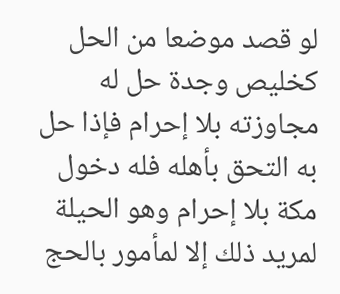لو قصد موضعا من الحل كخليص وجدة حل له مجاوزته بلا إحرام فإذا حل به التحق بأهله فله دخول مكة بلا إحرام وهو الحيلة لمريد ذلك إلا لمأمور بالحج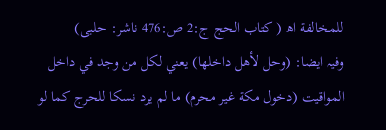للمخالفة اھ ( کتاب الحج ج:2 ص:476 ناشر: حلبی)
وفیہ ایضا: (وحل لأهل داخلها) يعني لكل من وجد في داخل المواقيت (دخول مكة غير محرم) ما لم يرد نسكا للحرج كما لو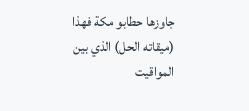جاوزها حطابو مكة فهذا (ميقاته الحل) الذي بين المواقيت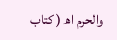والحرم اھ ( کتاب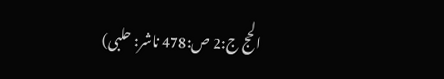الحج ج:2 ص:478 ناشر: حلبی)